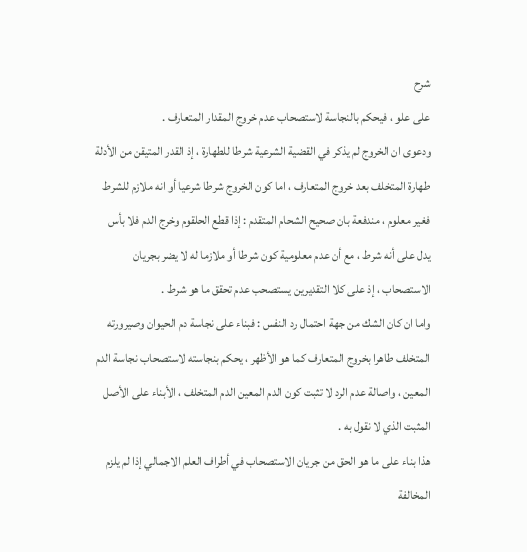شرح
على علو ، فيحكم بالنجاسة لاستصحاب عدم خروج المقدار المتعارف .
ودعوى ان الخروج لم يذكر في القضية الشرعية شرطا للطهارة ، إذ القدر المتيقن من الأدلة طهارة المتخلف بعد خروج المتعارف ، اما كون الخروج شرطا شرعيا أو انه ملازم للشرط فغير معلوم ، مندفعة بان صحيح الشحام المتقدم : إذا قطع الحلقوم وخرج الدم فلا بأس يدل على أنه شرط ، مع أن عدم معلومية كون شرطا أو ملازما له لا يضر بجريان الاستصحاب ، إذ على كلا التقديرين يستصحب عدم تحقق ما هو شرط .
واما ان كان الشك من جهة احتمال رد النفس : فبناء على نجاسة دم الحيوان وصيرورته المتخلف طاهرا بخروج المتعارف كما هو الأظهر ، يحكم بنجاسته لاستصحاب نجاسة الدم المعين ، واصالة عدم الرد لا تثبت كون الدم المعين الدم المتخلف ، الأبناء على الأصل المثبت الذي لا نقول به .
هذا بناء على ما هو الحق من جريان الاستصحاب في أطراف العلم الاجمالي إذا لم يلزم المخالفة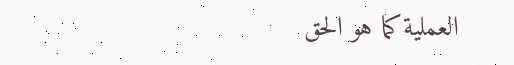العملية كما هو الحق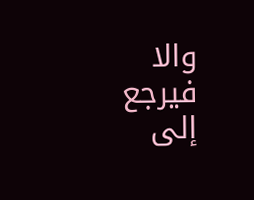والا فيرجع إلى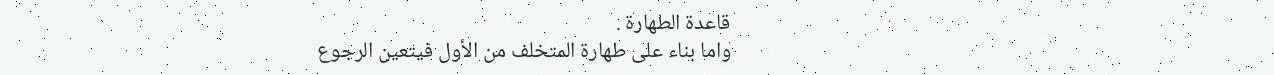قاعدة الطهارة .
واما بناء على طهارة المتخلف من الأول فيتعين الرجوع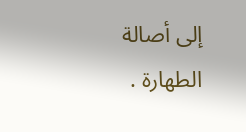إلى أصالة الطهارة .